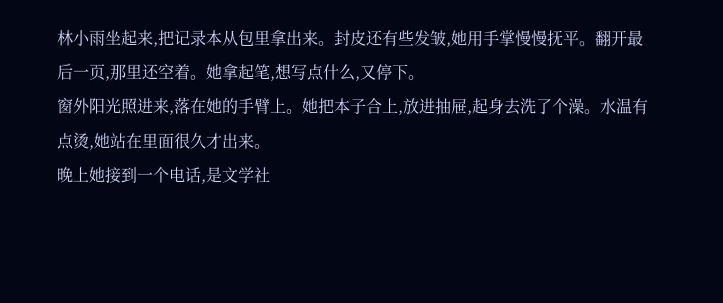林小雨坐起来,把记录本从包里拿出来。封皮还有些发皱,她用手掌慢慢抚平。翻开最后一页,那里还空着。她拿起笔,想写点什么,又停下。
窗外阳光照进来,落在她的手臂上。她把本子合上,放进抽屉,起身去洗了个澡。水温有点烫,她站在里面很久才出来。
晚上她接到一个电话,是文学社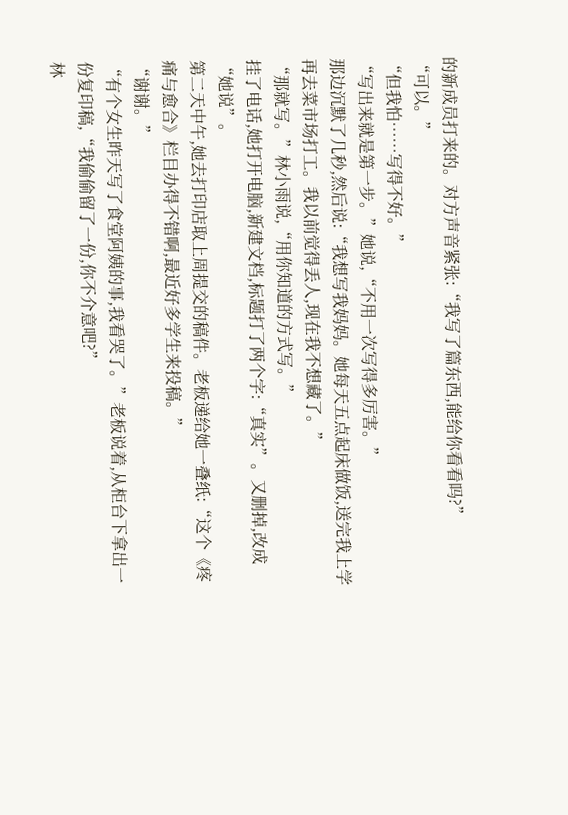的新成员打来的。对方声音紧张:“我写了篇东西,能给你看看吗?”
“可以。”
“但我怕……写得不好。”
“写出来就是第一步。”她说,“不用一次写得多厉害。”
那边沉默了几秒,然后说:“我想写我妈妈。她每天五点起床做饭,送完我上学再去菜市场打工。我以前觉得丢人,现在我不想藏了。”
“那就写。”林小雨说,“用你知道的方式写。”
挂了电话,她打开电脑,新建文档,标题打了两个字:“真实”。又删掉,改成“她说”。
第二天中午,她去打印店取上周提交的稿件。老板递给她一叠纸:“这个《疼痛与愈合》栏目办得不错啊,最近好多学生来投稿。”
“谢谢。”
“有个女生昨天写了食堂阿姨的事,我看哭了。”老板说着,从柜台下拿出一份复印稿,“我偷偷留了一份,你不介意吧?”
林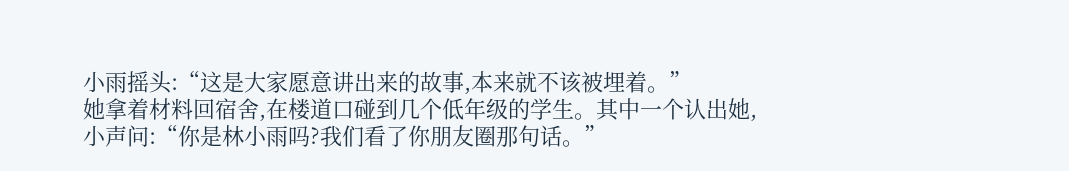小雨摇头:“这是大家愿意讲出来的故事,本来就不该被埋着。”
她拿着材料回宿舍,在楼道口碰到几个低年级的学生。其中一个认出她,小声问:“你是林小雨吗?我们看了你朋友圈那句话。”